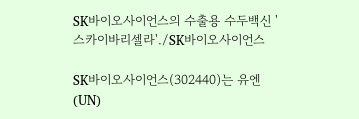SK바이오사이언스의 수출용 수두백신 '스카이바리셀라'./SK바이오사이언스

SK바이오사이언스(302440)는 유엔(UN)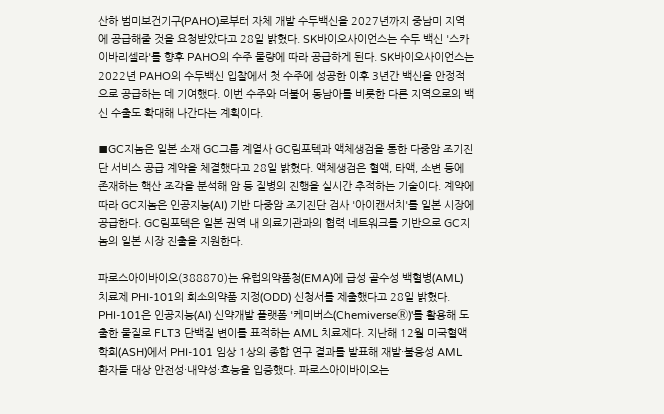산하 범미보건기구(PAHO)로부터 자체 개발 수두백신을 2027년까지 중남미 지역에 공급해줄 것을 요청받았다고 28일 밝혔다. SK바이오사이언스는 수두 백신 '스카이바리셀라'를 향후 PAHO의 수주 물량에 따라 공급하게 된다. SK바이오사이언스는 2022년 PAHO의 수두백신 입찰에서 첫 수주에 성공한 이후 3년간 백신을 안정적으로 공급하는 데 기여했다. 이번 수주와 더불어 동남아를 비롯한 다른 지역으로의 백신 수출도 확대해 나간다는 계획이다.

■GC지놈은 일본 소재 GC그룹 계열사 GC림포텍과 액체생검을 통한 다중암 조기진단 서비스 공급 계약을 체결했다고 28일 밝혔다. 액체생검은 혈액, 타액, 소변 등에 존재하는 핵산 조각을 분석해 암 등 질병의 진행을 실시간 추적하는 기술이다. 계약에 따라 GC지놈은 인공지능(AI) 기반 다중암 조기진단 검사 '아이캔서치'를 일본 시장에 공급한다. GC림포텍은 일본 권역 내 의료기관과의 협력 네트워크를 기반으로 GC지놈의 일본 시장 진출을 지원한다.

파로스아이바이오(388870)는 유럽의약품청(EMA)에 급성 골수성 백혈병(AML) 치료제 PHI-101의 희소의약품 지정(ODD) 신청서를 제출했다고 28일 밝혔다. PHI-101은 인공지능(AI) 신약개발 플랫폼 '케미버스(ChemiverseⓇ)'를 활용해 도출한 물질로 FLT3 단백질 변이를 표적하는 AML 치료제다. 지난해 12월 미국혈액학회(ASH)에서 PHI-101 임상 1상의 종합 연구 결과를 발표해 재발·불응성 AML 환자들 대상 안전성·내약성·효능을 입증했다. 파로스아이바이오는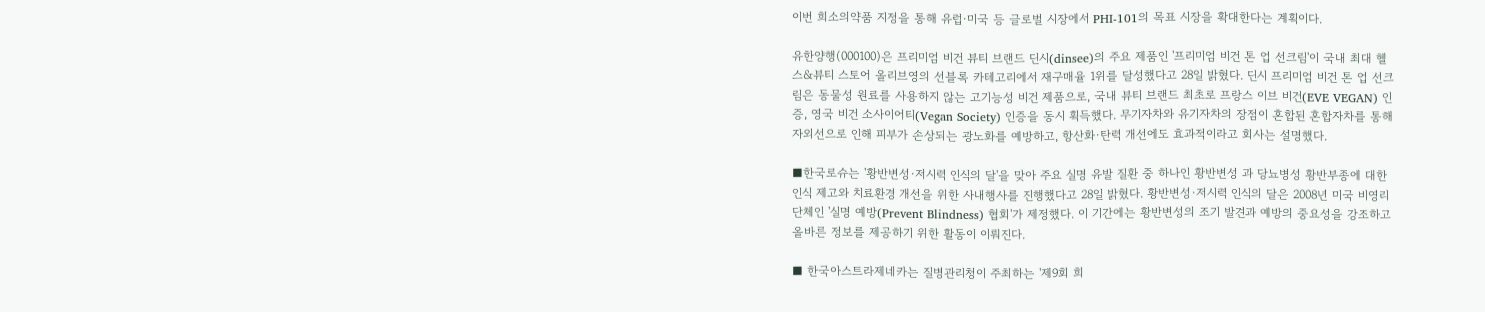이번 희소의약품 지정을 통해 유럽·미국 등 글로벌 시장에서 PHI-101의 목표 시장을 확대한다는 계획이다.

유한양행(000100)은 프리미엄 비건 뷰티 브랜드 딘시(dinsee)의 주요 제품인 '프리미엄 비건 톤 업 선크림'이 국내 최대 헬스&뷰티 스토어 올리브영의 선블록 카테고리에서 재구매율 1위를 달성했다고 28일 밝혔다. 딘시 프리미엄 비건 톤 업 선크림은 동물성 원료를 사용하지 않는 고기능성 비건 제품으로, 국내 뷰티 브랜드 최초로 프랑스 이브 비건(EVE VEGAN) 인증, 영국 비건 소사이어티(Vegan Society) 인증을 동시 획득했다. 무기자차와 유기자차의 장점이 혼합된 혼합자차를 통해 자외선으로 인해 피부가 손상되는 광노화를 예방하고, 항산화·탄력 개선에도 효과적이라고 회사는 설명했다.

■한국로슈는 '황반변성·저시력 인식의 달'을 맞아 주요 실명 유발 질환 중 하나인 황반변성 과 당뇨병성 황반부종에 대한 인식 제고와 치료환경 개선을 위한 사내행사를 진행했다고 28일 밝혔다. 황반변성·저시력 인식의 달은 2008년 미국 비영리 단체인 '실명 예방(Prevent Blindness) 협회'가 제정했다. 이 기간에는 황반변성의 조기 발견과 예방의 중요성을 강조하고 올바른 정보를 제공하기 위한 활동이 이뤄진다.

■ 한국아스트라제네카는 질병관리청이 주최하는 '제9회 희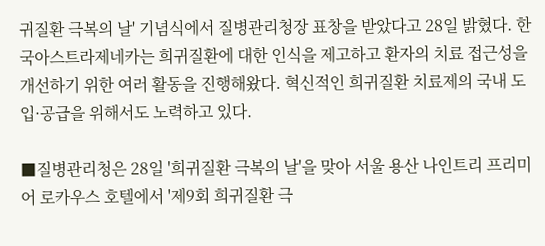귀질환 극복의 날' 기념식에서 질병관리청장 표창을 받았다고 28일 밝혔다. 한국아스트라제네카는 희귀질환에 대한 인식을 제고하고 환자의 치료 접근성을 개선하기 위한 여러 활동을 진행해왔다. 혁신적인 희귀질환 치료제의 국내 도입·공급을 위해서도 노력하고 있다.

■질병관리청은 28일 '희귀질환 극복의 날'을 맞아 서울 용산 나인트리 프리미어 로카우스 호텔에서 '제9회 희귀질환 극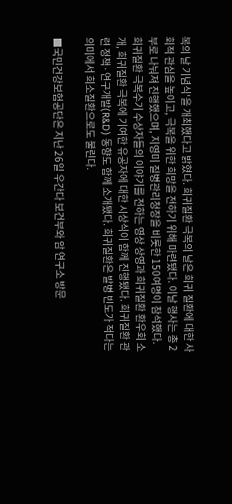복의 날 기념식'을 개최했다고 밝혔다. 희귀질환 극복의 날은 희귀 질환에 대한 사회적 관심을 높이고, 극복을 위한 희망을 전하기 위해 마련됐다. 이날 행사는 총 2부로 나눠져 진행했으며, 지영미 질병관리청장을 비롯한 150여명이 참석했다. 희귀질환 극복수기 수상자들의 이야기를 전하는 영상 상영과 희귀질환 환우회 소개, 희귀질환 극복에 기여한 유공자에 대한 시상식이 함께 진행됐다. 희귀질환 관련 정책·연구개발(R&D) 동향도 함께 소개됐다. 희귀질환은 발병 빈도가 적다는 의미에서 희소질환으로도 불린다.

■국민건강보험공단은 지난 26일 우간다 보건부와 암 연구소 방문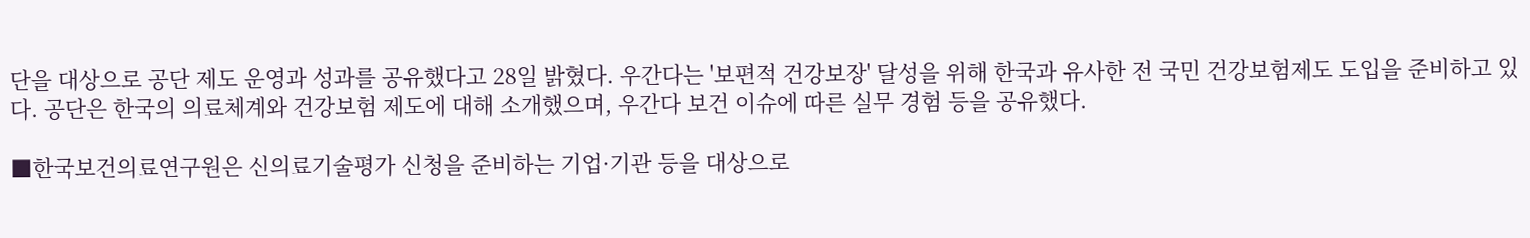단을 대상으로 공단 제도 운영과 성과를 공유했다고 28일 밝혔다. 우간다는 '보편적 건강보장' 달성을 위해 한국과 유사한 전 국민 건강보험제도 도입을 준비하고 있다. 공단은 한국의 의료체계와 건강보험 제도에 대해 소개했으며, 우간다 보건 이슈에 따른 실무 경험 등을 공유했다.

■한국보건의료연구원은 신의료기술평가 신청을 준비하는 기업·기관 등을 대상으로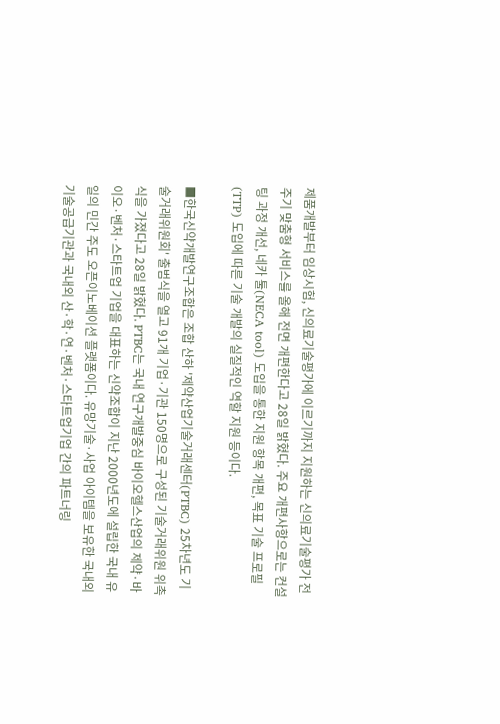제품개발부터 임상시험, 신의료기술평가에 이르기까지 지원하는 신의료기술평가 전주기 맞춤형 서비스를 올해 전면 개편한다고 28일 밝혔다. 주요 개편사항으로는 컨설팅 과정 개선, 네카 툴(NECA tool) 도입을 통한 지원 항목 개편, 목표 기술 프로필(TTP) 도입에 따른 기술 개발의 실질적인 역할 지원 등이다.

■한국신약개발연구조합은 조합 산하 '제약산업기술거래센터(PTBC) 25차년도 기술거래위원회' 출범식을 열고 91개 기업·기관 150명으로 구성된 기술거래위원 위촉식을 가졌다고 28일 밝혔다. PTBC는 국내 연구개발중심 바이오헬스산업의 제약·바이오·벤처·스타트업 기업을 대표하는 신약조합이 지난 2000년도에 설립한 국내 유일의 민간 주도 오픈이노베이션 플랫폼이다. 유망기술·사업 아이템을 보유한 국내외 기술공급기관과 국내외 산·학·연·벤처·스타트업기업 간의 파트너링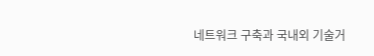네트워크 구축과 국내외 기술거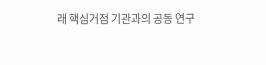래 핵심거점 기관과의 공동 연구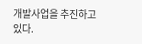개발사업을 추진하고 있다.